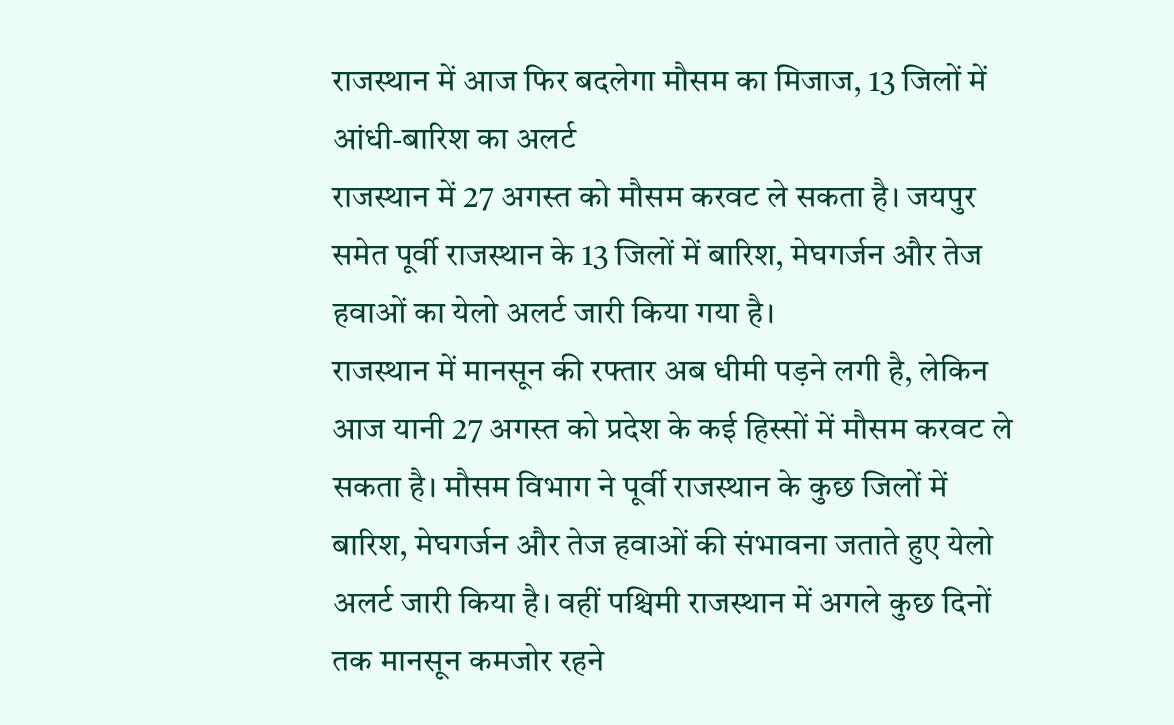राजस्थान में आज फिर बदलेगा मौसम का मिजाज, 13 जिलों में आंधी-बारिश का अलर्ट
राजस्थान में 27 अगस्त को मौसम करवट ले सकता है। जयपुर समेत पूर्वी राजस्थान के 13 जिलों में बारिश, मेघगर्जन और तेज हवाओं का येलो अलर्ट जारी किया गया है।
राजस्थान में मानसून की रफ्तार अब धीमी पड़ने लगी है, लेकिन आज यानी 27 अगस्त को प्रदेश के कई हिस्सों में मौसम करवट ले सकता है। मौसम विभाग ने पूर्वी राजस्थान के कुछ जिलों में बारिश, मेघगर्जन और तेज हवाओं की संभावना जताते हुए येलो अलर्ट जारी किया है। वहीं पश्चिमी राजस्थान में अगले कुछ दिनों तक मानसून कमजोर रहने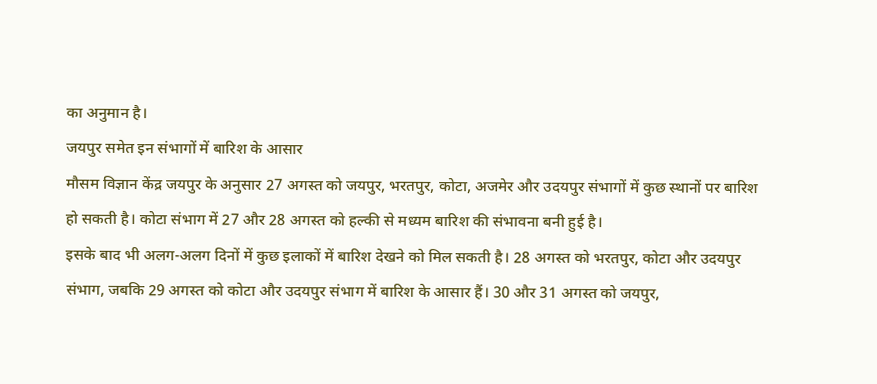का अनुमान है।
जयपुर समेत इन संभागों में बारिश के आसार
मौसम विज्ञान केंद्र जयपुर के अनुसार 27 अगस्त को जयपुर, भरतपुर, कोटा, अजमेर और उदयपुर संभागों में कुछ स्थानों पर बारिश हो सकती है। कोटा संभाग में 27 और 28 अगस्त को हल्की से मध्यम बारिश की संभावना बनी हुई है।
इसके बाद भी अलग-अलग दिनों में कुछ इलाकों में बारिश देखने को मिल सकती है। 28 अगस्त को भरतपुर, कोटा और उदयपुर संभाग, जबकि 29 अगस्त को कोटा और उदयपुर संभाग में बारिश के आसार हैं। 30 और 31 अगस्त को जयपुर,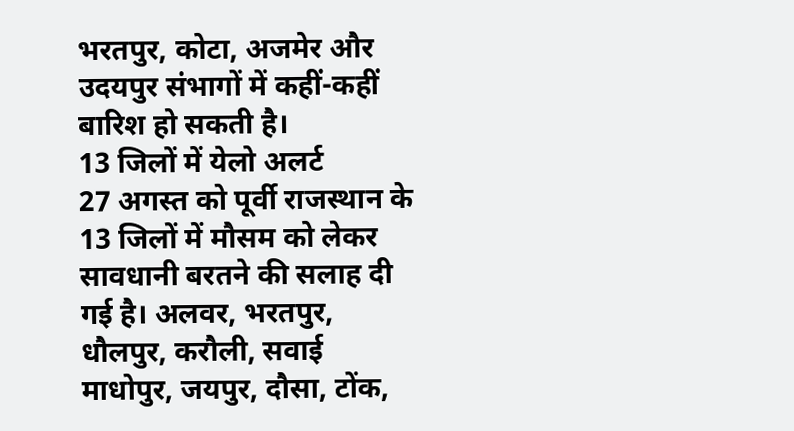भरतपुर, कोटा, अजमेर और उदयपुर संभागों में कहीं-कहीं बारिश हो सकती है।
13 जिलों में येलो अलर्ट
27 अगस्त को पूर्वी राजस्थान के 13 जिलों में मौसम को लेकर सावधानी बरतने की सलाह दी गई है। अलवर, भरतपुर, धौलपुर, करौली, सवाई माधोपुर, जयपुर, दौसा, टोंक,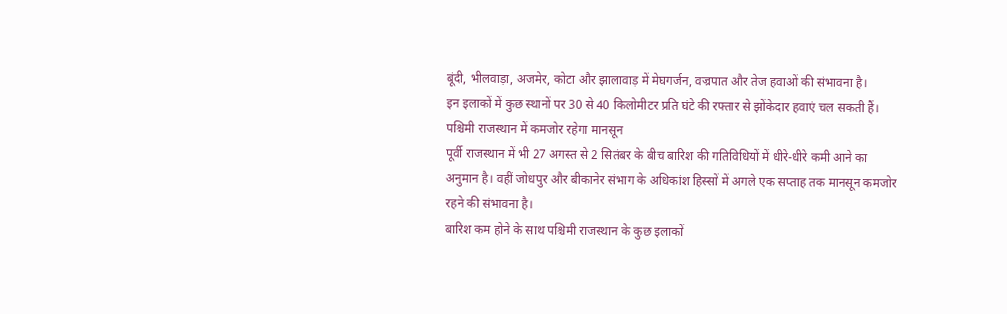बूंदी, भीलवाड़ा, अजमेर, कोटा और झालावाड़ में मेघगर्जन, वज्रपात और तेज हवाओं की संभावना है।
इन इलाकों में कुछ स्थानों पर 30 से 40 किलोमीटर प्रति घंटे की रफ्तार से झोंकेदार हवाएं चल सकती हैं।
पश्चिमी राजस्थान में कमजोर रहेगा मानसून
पूर्वी राजस्थान में भी 27 अगस्त से 2 सितंबर के बीच बारिश की गतिविधियों में धीरे-धीरे कमी आने का अनुमान है। वहीं जोधपुर और बीकानेर संभाग के अधिकांश हिस्सों में अगले एक सप्ताह तक मानसून कमजोर रहने की संभावना है।
बारिश कम होने के साथ पश्चिमी राजस्थान के कुछ इलाकों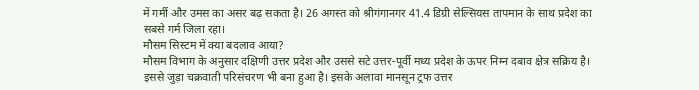में गर्मी और उमस का असर बढ़ सकता है। 26 अगस्त को श्रीगंगानगर 41.4 डिग्री सेल्सियस तापमान के साथ प्रदेश का सबसे गर्म जिला रहा।
मौसम सिस्टम में क्या बदलाव आया?
मौसम विभाग के अनुसार दक्षिणी उत्तर प्रदेश और उससे सटे उत्तर-पूर्वी मध्य प्रदेश के ऊपर निम्न दबाव क्षेत्र सक्रिय है। इससे जुड़ा चक्रवाती परिसंचरण भी बना हुआ है। इसके अलावा मानसून ट्रफ उत्तर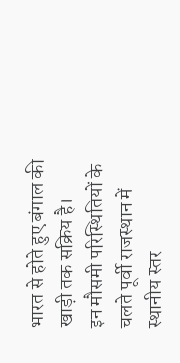भारत से होते हुए बंगाल की खाड़ी तक सक्रिय है।
इन मौसमी परिस्थितियों के चलते पूर्वी राजस्थान में स्थानीय स्तर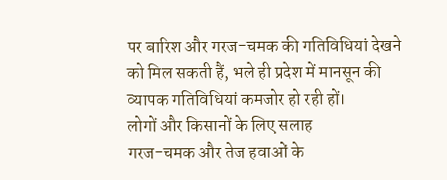पर बारिश और गरज-चमक की गतिविधियां देखने को मिल सकती हैं, भले ही प्रदेश में मानसून की व्यापक गतिविधियां कमजोर हो रही हों।
लोगों और किसानों के लिए सलाह
गरज-चमक और तेज हवाओं के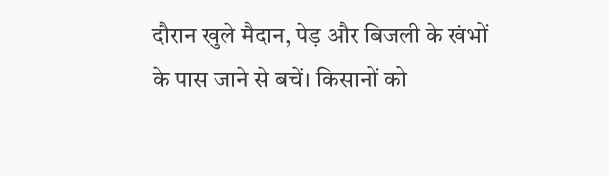दौरान खुले मैदान, पेड़ और बिजली के खंभों के पास जाने से बचें। किसानों को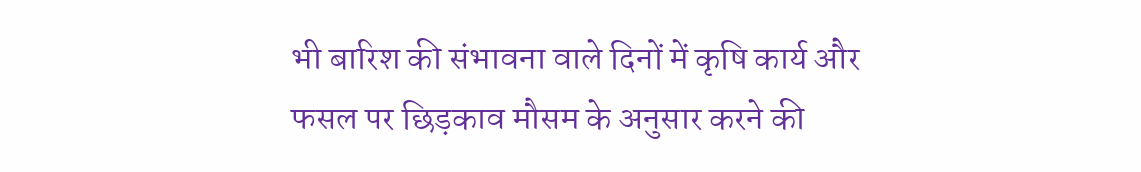भी बारिश की संभावना वाले दिनों में कृषि कार्य और फसल पर छिड़काव मौसम के अनुसार करने की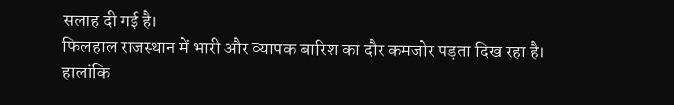सलाह दी गई है।
फिलहाल राजस्थान में भारी और व्यापक बारिश का दौर कमजोर पड़ता दिख रहा है। हालांकि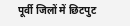पूर्वी जिलों में छिटपुट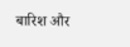बारिश और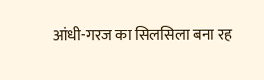आंधी-गरज का सिलसिला बना रह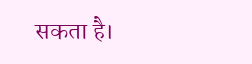सकता है।